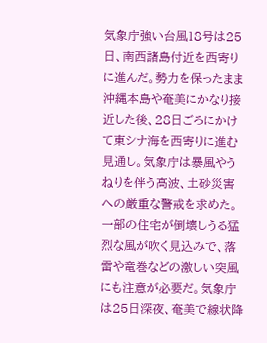気象庁強い台風18号は25日、南西諸島付近を西寄りに進んだ。勢力を保ったまま沖縄本島や奄美にかなり接近した後、28日ごろにかけて東シナ海を西寄りに進む見通し。気象庁は暴風やうねりを伴う高波、土砂災害への厳重な警戒を求めた。一部の住宅が倒壊しうる猛烈な風が吹く見込みで、落雷や竜巻などの激しい突風にも注意が必要だ。気象庁は25日深夜、奄美で線状降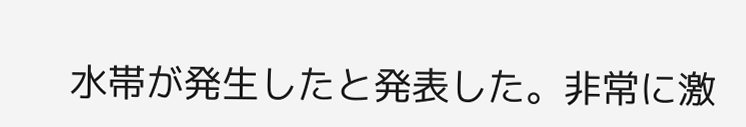水帯が発生したと発表した。非常に激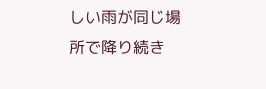しい雨が同じ場所で降り続き